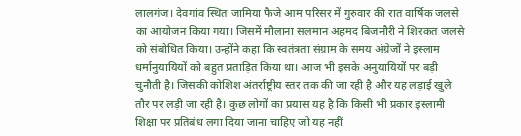लालगंज। देवगांव स्थित जामिया फैजे आम परिसर में गुरुवार की रात वार्षिक जलसे का आयोजन किया गया। जिसमें मौलाना सलमान अहमद बिजनौरी ने शिरकत जलसे को संबोधित किया। उन्होंने कहा कि स्वतंत्रता संग्राम के समय अंग्रेजों ने इस्लाम धर्मानुयायियों को बहुत प्रताड़ित किया था। आज भी इसके अनुयायियों पर बड़ी चुनौती है। जिसकी कोशिश अंतर्राष्ट्रीय स्तर तक की जा रही है और यह लड़ाई खुले तौर पर लड़ी जा रही है। कुछ लोगों का प्रयास यह है कि किसी भी प्रकार इस्लामी शिक्षा पर प्रतिबंध लगा दिया जाना चाहिए जो यह नहीं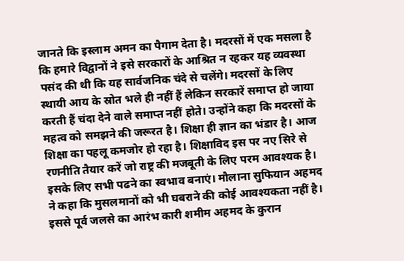जानते कि इस्लाम अमन का पैगाम देता है। मदरसों में एक मसला है कि हमारे विद्वानों ने इसे सरकारों के आश्रित न रहकर यह व्यवस्था पसंद की थी कि यह सार्वजनिक चंदे से चलेंगे। मदरसों के लिए स्थायी आय के स्रोत भले ही नहीं हैं लेकिन सरकारें समाप्त हो जाया करती हैं चंदा देने वाले समाप्त नहीं होते। उन्होंने कहा कि मदरसों के महत्व को समझने की जरूरत है। शिक्षा ही ज्ञान का भंडार है। आज शिक्षा का पहलू कमजोर हो रहा है। शिक्षाविद इस पर नए सिरे से रणनीति तैयार करें जो राष्ट्र की मजबूती के लिए परम आवश्यक है। इसके लिए सभी पढने का स्वभाव बनाएं। मौलाना सुफियान अहमद ने कहा कि मुसलमानों को भी घबराने की कोई आवश्यकता नहीं है। इससे पूर्व जलसे का आरंभ कारी शमीम अहमद के कुरान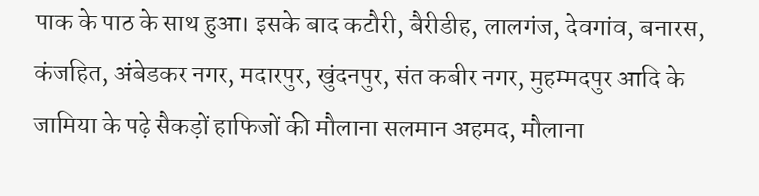पाक के पाठ के साथ हुआ। इसके बाद कटौरी, बैरीडीह, लालगंज, देवगांव, बनारस, कंजहित, अंबेडकर नगर, मदारपुर, खुंदनपुर, संत कबीर नगर, मुहम्मदपुर आदि के जामिया के पढ़े सैकड़ों हाफिजों की मौलाना सलमान अहमद, मौलाना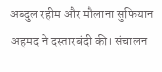अब्दुल रहीम और मौलाना सुफियान अहमद ने दस्तारबंदी की। संचालन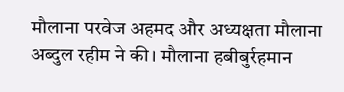मौलाना परवेज अहमद और अध्यक्षता मौलाना अब्दुल रहीम ने की। मौलाना हबीबुर्रहमान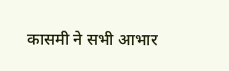कासमी ने सभी आभार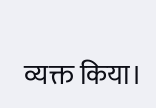व्यक्त किया।